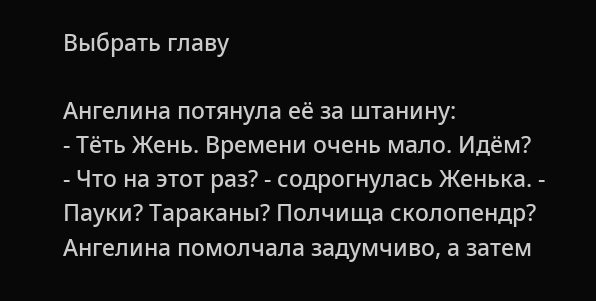Выбрать главу

Ангелина потянула её за штанину:
- Тёть Жень. Времени очень мало. Идём?
- Что на этот раз? - содрогнулась Женька. - Пауки? Тараканы? Полчища сколопендр?
Ангелина помолчала задумчиво, а затем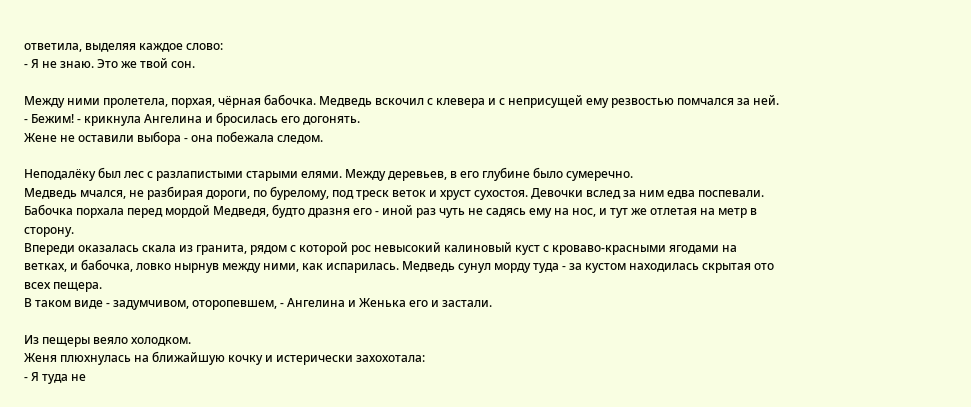ответила, выделяя каждое слово:
- Я не знаю. Это же твой сон.

Между ними пролетела, порхая, чёрная бабочка. Медведь вскочил с клевера и с неприсущей ему резвостью помчался за ней.
- Бежим! - крикнула Ангелина и бросилась его догонять.
Жене не оставили выбора - она побежала следом.

Неподалёку был лес с разлапистыми старыми елями. Между деревьев, в его глубине было сумеречно.
Медведь мчался, не разбирая дороги, по бурелому, под треск веток и хруст сухостоя. Девочки вслед за ним едва поспевали.
Бабочка порхала перед мордой Медведя, будто дразня его - иной раз чуть не садясь ему на нос, и тут же отлетая на метр в сторону.
Впереди оказалась скала из гранита, рядом с которой рос невысокий калиновый куст с кроваво-красными ягодами на ветках, и бабочка, ловко нырнув между ними, как испарилась. Медведь сунул морду туда - за кустом находилась скрытая ото всех пещера.
В таком виде - задумчивом, оторопевшем, - Ангелина и Женька его и застали.

Из пещеры веяло холодком.
Женя плюхнулась на ближайшую кочку и истерически захохотала:
- Я туда не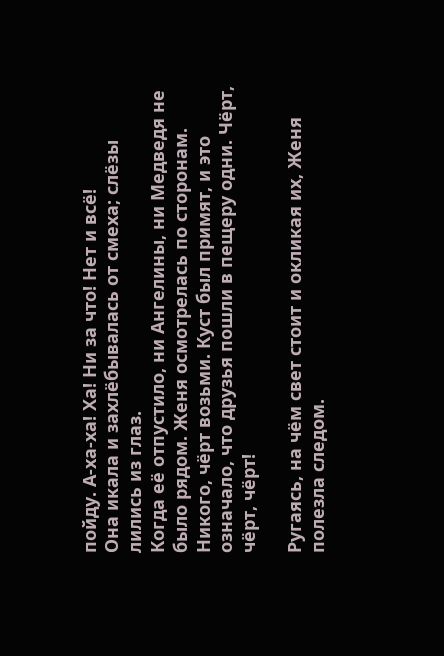пойду. А-ха-ха! Ха! Ни за что! Нет и всё!
Она икала и захлёбывалась от смеха; слёзы лились из глаз.
Когда её отпустило, ни Ангелины, ни Медведя не было рядом. Женя осмотрелась по сторонам. Никого, чёрт возьми. Куст был примят, и это означало, что друзья пошли в пещеру одни. Чёрт, чёрт, чёрт!

Ругаясь, на чём свет стоит и окликая их, Женя полезла следом.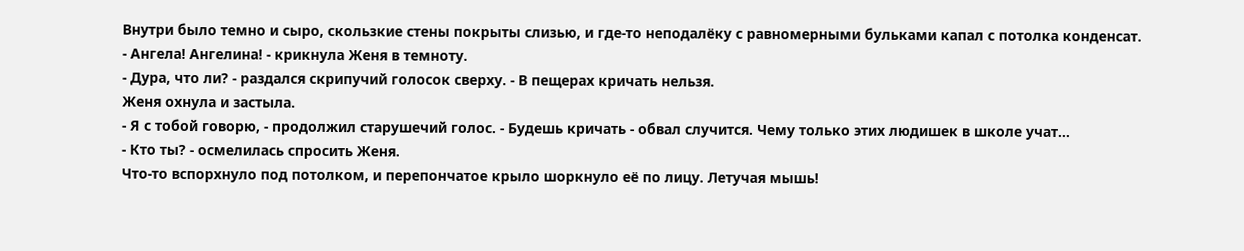Внутри было темно и сыро, скользкие стены покрыты слизью, и где-то неподалёку с равномерными бульками капал с потолка конденсат.
- Ангела! Ангелина! - крикнула Женя в темноту.
- Дура, что ли? - раздался скрипучий голосок сверху. - В пещерах кричать нельзя.
Женя охнула и застыла.
- Я с тобой говорю, - продолжил старушечий голос. - Будешь кричать - обвал случится. Чему только этих людишек в школе учат...
- Кто ты? - осмелилась спросить Женя.
Что-то вспорхнуло под потолком, и перепончатое крыло шоркнуло её по лицу. Летучая мышь!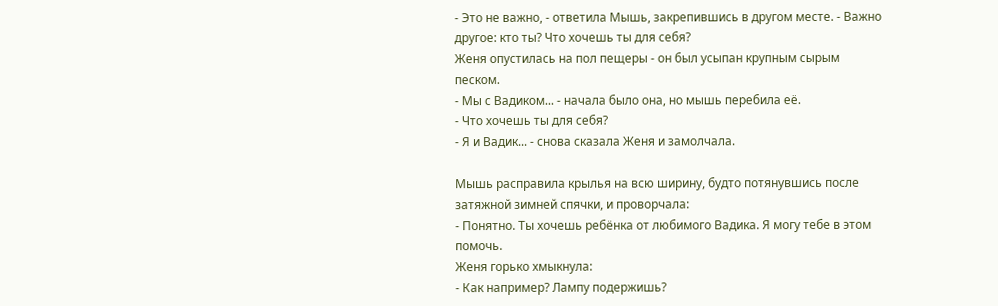- Это не важно, - ответила Мышь, закрепившись в другом месте. - Важно другое: кто ты? Что хочешь ты для себя?
Женя опустилась на пол пещеры - он был усыпан крупным сырым песком.
- Мы с Вадиком... - начала было она, но мышь перебила её.
- Что хочешь ты для себя?
- Я и Вадик... - снова сказала Женя и замолчала.

Мышь расправила крылья на всю ширину, будто потянувшись после затяжной зимней спячки, и проворчала:
- Понятно. Ты хочешь ребёнка от любимого Вадика. Я могу тебе в этом помочь.
Женя горько хмыкнула:
- Как например? Лампу подержишь?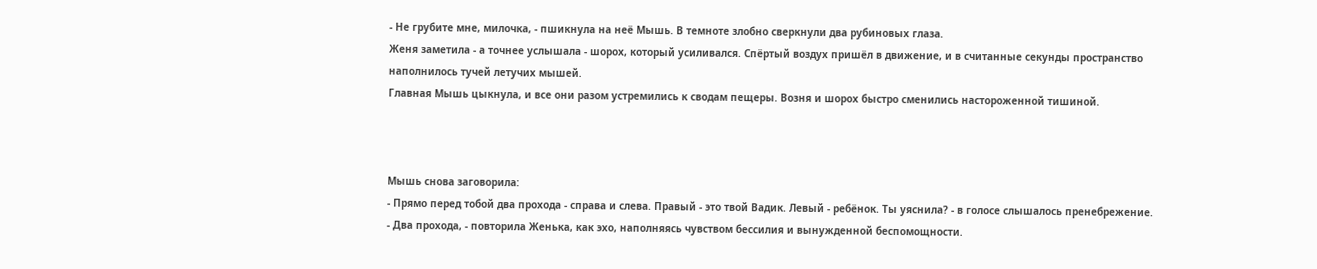- Не грубите мне, милочка, - пшикнула на неё Мышь. В темноте злобно сверкнули два рубиновых глаза.
Женя заметила - а точнее услышала - шорох, который усиливался. Спёртый воздух пришёл в движение, и в считанные секунды пространство наполнилось тучей летучих мышей.
Главная Мышь цыкнула, и все они разом устремились к сводам пещеры. Возня и шорох быстро сменились настороженной тишиной.



Мышь снова заговорила:
- Прямо перед тобой два прохода - справа и слева. Правый - это твой Вадик. Левый - ребёнок. Ты уяснила? - в голосе слышалось пренебрежение.
- Два прохода, - повторила Женька, как эхо, наполняясь чувством бессилия и вынужденной беспомощности.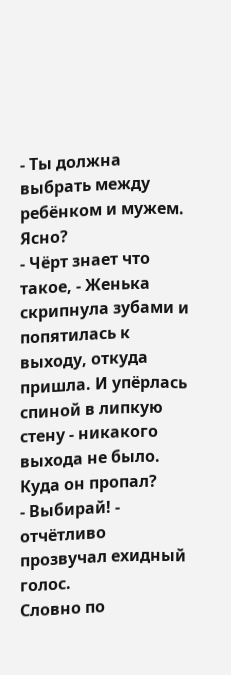- Ты должна выбрать между ребёнком и мужем. Ясно?
- Чёрт знает что такое, - Женька скрипнула зубами и попятилась к выходу, откуда пришла. И упёрлась спиной в липкую стену - никакого выхода не было. Куда он пропал?
- Выбирай! - отчётливо прозвучал ехидный голос.
Словно по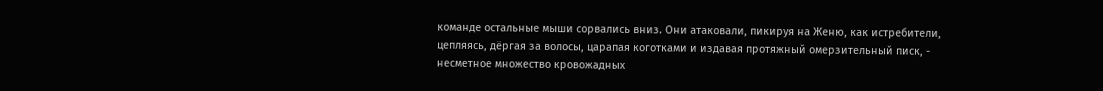команде остальные мыши сорвались вниз. Они атаковали, пикируя на Женю, как истребители, цепляясь, дёргая за волосы, царапая коготками и издавая протяжный омерзительный писк, - несметное множество кровожадных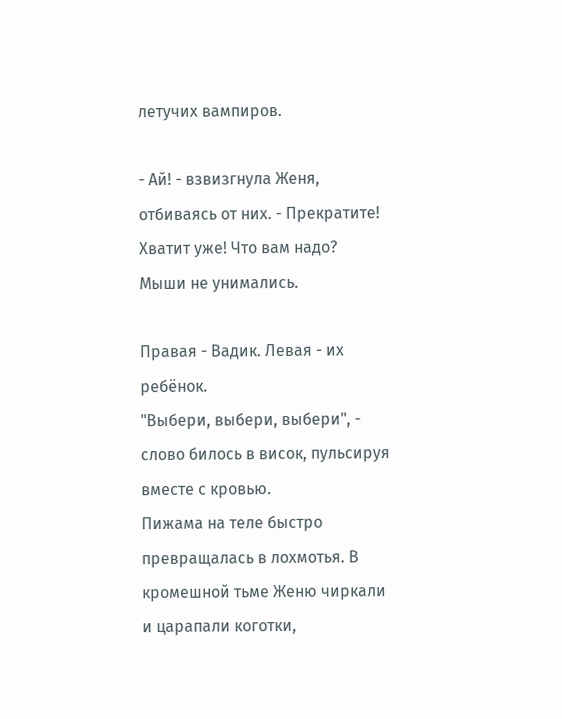летучих вампиров.

- Ай! - взвизгнула Женя, отбиваясь от них. - Прекратите! Хватит уже! Что вам надо?
Мыши не унимались.

Правая - Вадик. Левая - их ребёнок.
"Выбери, выбери, выбери", - слово билось в висок, пульсируя вместе с кровью.
Пижама на теле быстро превращалась в лохмотья. В кромешной тьме Женю чиркали и царапали коготки,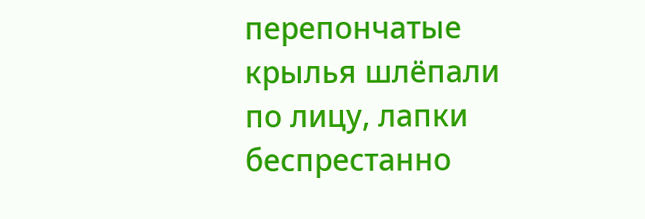перепончатые крылья шлёпали по лицу, лапки беспрестанно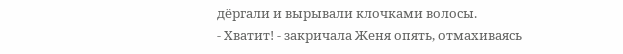дёргали и вырывали клочками волосы.
- Хватит! - закричала Женя опять, отмахиваясь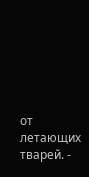от летающих тварей. -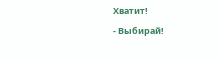Хватит!
- Выбирай!